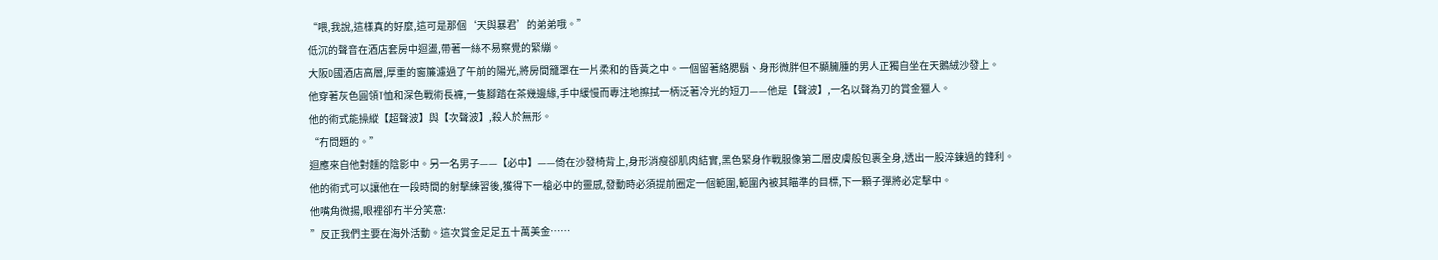“喂,我說,這樣真的好麼,這可是那個‘天與暴君’的弟弟哦。”
低沉的聲音在酒店套房中迴盪,帶著一絲不易察覺的緊繃。
大阪D國酒店高層,厚重的窗簾濾過了午前的陽光,將房間籠罩在一片柔和的昏黃之中。一個留著絡腮鬍、身形微胖但不顯臃腫的男人正獨自坐在天鵝絨沙發上。
他穿著灰色圓領T恤和深色戰術長褲,一隻腳踏在茶幾邊緣,手中緩慢而專注地擦拭一柄泛著冷光的短刀——他是【聲波】,一名以聲為刃的賞金獵人。
他的術式能操縱【超聲波】與【次聲波】,殺人於無形。
“冇問題的。”
迴應來自他對麵的陰影中。另一名男子——【必中】——倚在沙發椅背上,身形消瘦卻肌肉結實,黑色緊身作戰服像第二層皮膚般包裹全身,透出一股淬鍊過的鋒利。
他的術式可以讓他在一段時間的射擊練習後,獲得下一槍必中的靈感,發動時必須提前圈定一個範圍,範圍內被其瞄準的目標,下一顆子彈將必定擊中。
他嘴角微揚,眼裡卻冇半分笑意:
”反正我們主要在海外活動。這次賞金足足五十萬美金……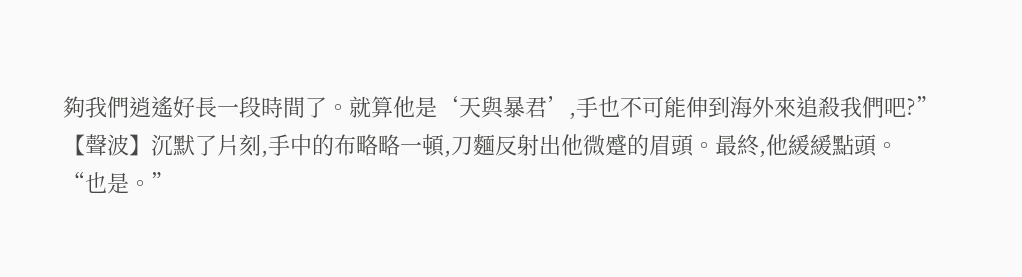夠我們逍遙好長一段時間了。就算他是‘天與暴君’,手也不可能伸到海外來追殺我們吧?”
【聲波】沉默了片刻,手中的布略略一頓,刀麵反射出他微蹙的眉頭。最終,他緩緩點頭。
“也是。”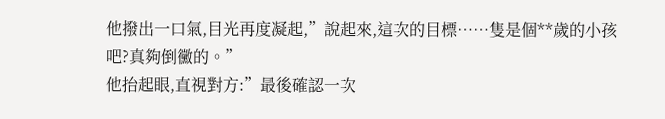他撥出一口氣,目光再度凝起,”說起來,這次的目標……隻是個**歲的小孩吧?真夠倒黴的。”
他抬起眼,直視對方:”最後確認一次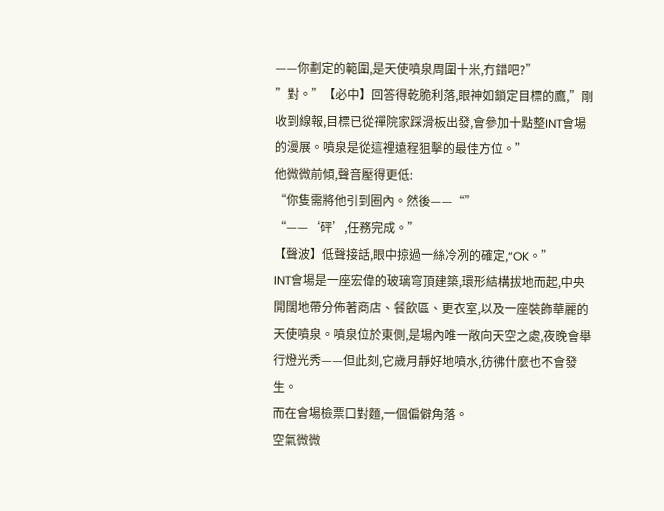——你劃定的範圍,是天使噴泉周圍十米,冇錯吧?”
”對。”【必中】回答得乾脆利落,眼神如鎖定目標的鷹,”剛收到線報,目標已從禪院家踩滑板出發,會參加十點整INT會場的漫展。噴泉是從這裡遠程狙擊的最佳方位。”
他微微前傾,聲音壓得更低:
“你隻需將他引到圈內。然後——“”
“——‘砰’,任務完成。”
【聲波】低聲接話,眼中掠過一絲冷冽的確定,“OK。”
INT會場是一座宏偉的玻璃穹頂建築,環形結構拔地而起,中央開闊地帶分佈著商店、餐飲區、更衣室,以及一座裝飾華麗的天使噴泉。噴泉位於東側,是場內唯一敞向天空之處,夜晚會舉行燈光秀——但此刻,它歲月靜好地噴水,彷彿什麼也不會發生。
而在會場檢票口對麵,一個偏僻角落。
空氣微微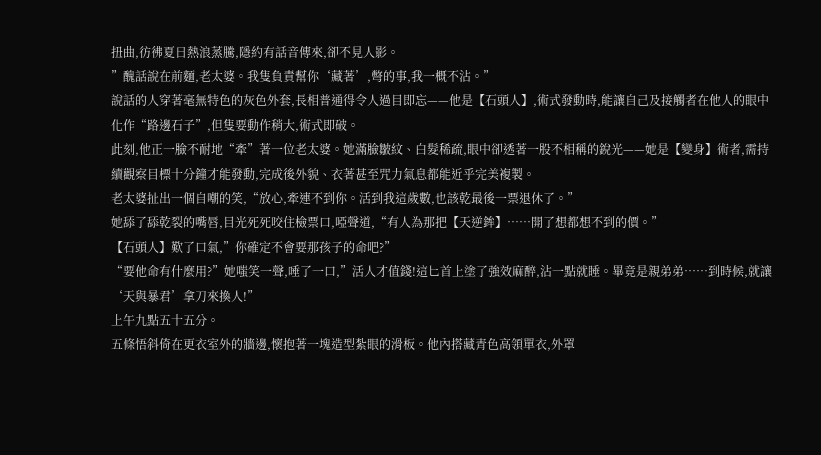扭曲,彷彿夏日熱浪蒸騰,隱約有話音傳來,卻不見人影。
”醜話說在前麵,老太婆。我隻負責幫你‘藏著’,彆的事,我一概不沾。”
說話的人穿著毫無特色的灰色外套,長相普通得令人過目即忘——他是【石頭人】,術式發動時,能讓自己及接觸者在他人的眼中化作“路邊石子”,但隻要動作稍大,術式即破。
此刻,他正一臉不耐地“牽”著一位老太婆。她滿臉皺紋、白髮稀疏,眼中卻透著一股不相稱的銳光——她是【變身】術者,需持續觀察目標十分鐘才能發動,完成後外貌、衣著甚至咒力氣息都能近乎完美複製。
老太婆扯出一個自嘲的笑,“放心,牽連不到你。活到我這歲數,也該乾最後一票退休了。”
她舔了舔乾裂的嘴唇,目光死死咬住檢票口,啞聲道,“有人為那把【天逆鉾】……開了想都想不到的價。”
【石頭人】歎了口氣,”你確定不會要那孩子的命吧?”
“要他命有什麼用?”她嗤笑一聲,唾了一口,”活人才值錢!這匕首上塗了強效麻醉,沾一點就睡。畢竟是親弟弟……到時候,就讓‘天與暴君’拿刀來換人!”
上午九點五十五分。
五條悟斜倚在更衣室外的牆邊,懷抱著一塊造型紮眼的滑板。他內搭藏青色高領單衣,外罩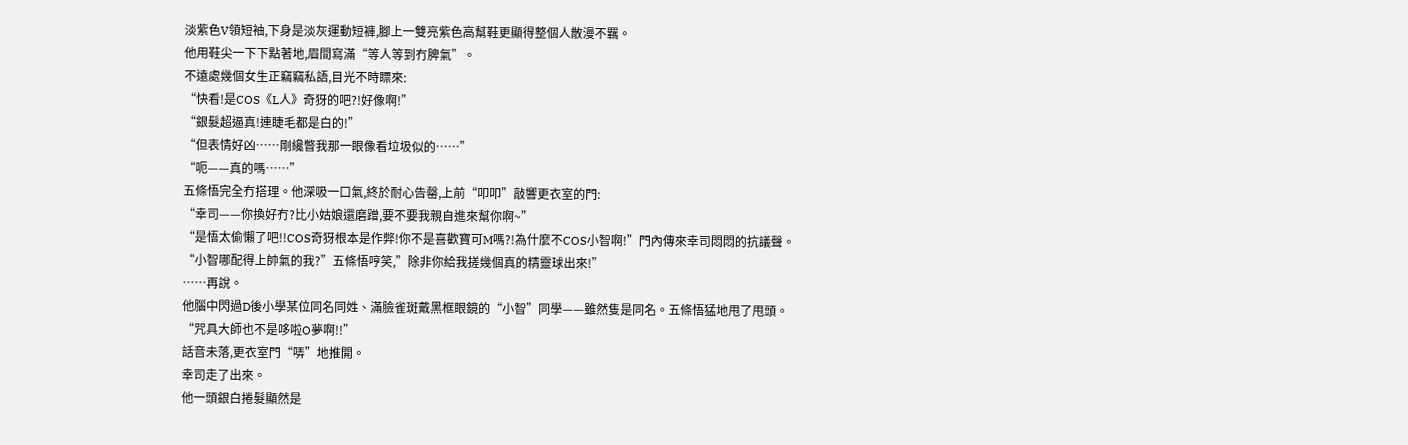淡紫色V領短袖,下身是淡灰運動短褲,腳上一雙亮紫色高幫鞋更顯得整個人散漫不羈。
他用鞋尖一下下點著地,眉間寫滿“等人等到冇脾氣”。
不遠處幾個女生正竊竊私語,目光不時瞟來:
“快看!是COS《L人》奇犽的吧?!好像啊!”
“銀髮超逼真!連睫毛都是白的!”
“但表情好凶……剛纔瞥我那一眼像看垃圾似的……”
“呃——真的嗎……”
五條悟完全冇搭理。他深吸一口氣,終於耐心告罄,上前“叩叩”敲響更衣室的門:
“幸司——你換好冇?比小姑娘還磨蹭,要不要我親自進來幫你啊~”
“是悟太偷懶了吧!!COS奇犽根本是作弊!你不是喜歡寶可M嗎?!為什麼不COS小智啊!”門內傳來幸司悶悶的抗議聲。
“小智哪配得上帥氣的我?”五條悟哼笑,”除非你給我搓幾個真的精靈球出來!”
……再說。
他腦中閃過D後小學某位同名同姓、滿臉雀斑戴黑框眼鏡的“小智”同學——雖然隻是同名。五條悟猛地甩了甩頭。
“咒具大師也不是哆啦O夢啊!!”
話音未落,更衣室門“哢”地推開。
幸司走了出來。
他一頭銀白捲髮顯然是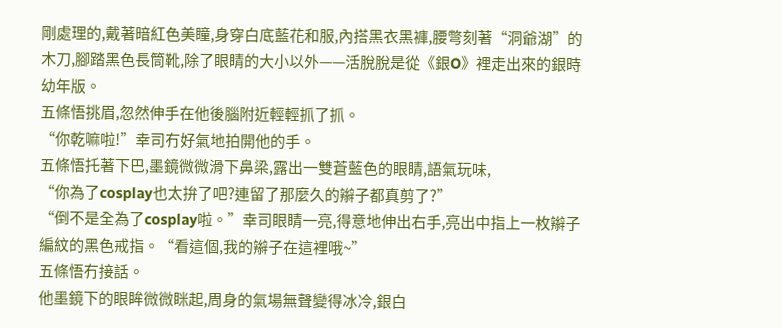剛處理的,戴著暗紅色美瞳,身穿白底藍花和服,內搭黑衣黑褲,腰彆刻著“洞爺湖”的木刀,腳踏黑色長筒靴,除了眼睛的大小以外——活脫脫是從《銀O》裡走出來的銀時幼年版。
五條悟挑眉,忽然伸手在他後腦附近輕輕抓了抓。
“你乾嘛啦!”幸司冇好氣地拍開他的手。
五條悟托著下巴,墨鏡微微滑下鼻梁,露出一雙蒼藍色的眼睛,語氣玩味,
“你為了cosplay也太拚了吧?連留了那麼久的辮子都真剪了?”
“倒不是全為了cosplay啦。”幸司眼睛一亮,得意地伸出右手,亮出中指上一枚辮子編紋的黑色戒指。“看這個,我的辮子在這裡哦~”
五條悟冇接話。
他墨鏡下的眼眸微微眯起,周身的氣場無聲變得冰冷,銀白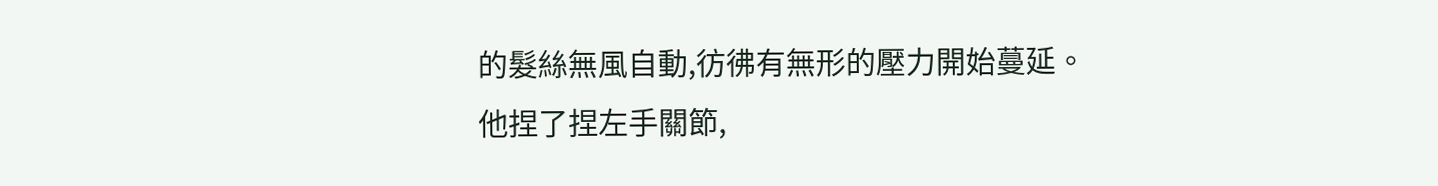的髮絲無風自動,彷彿有無形的壓力開始蔓延。
他捏了捏左手關節,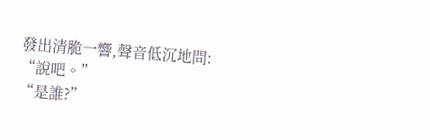發出清脆一響,聲音低沉地問:
“說吧。”
“是誰?”